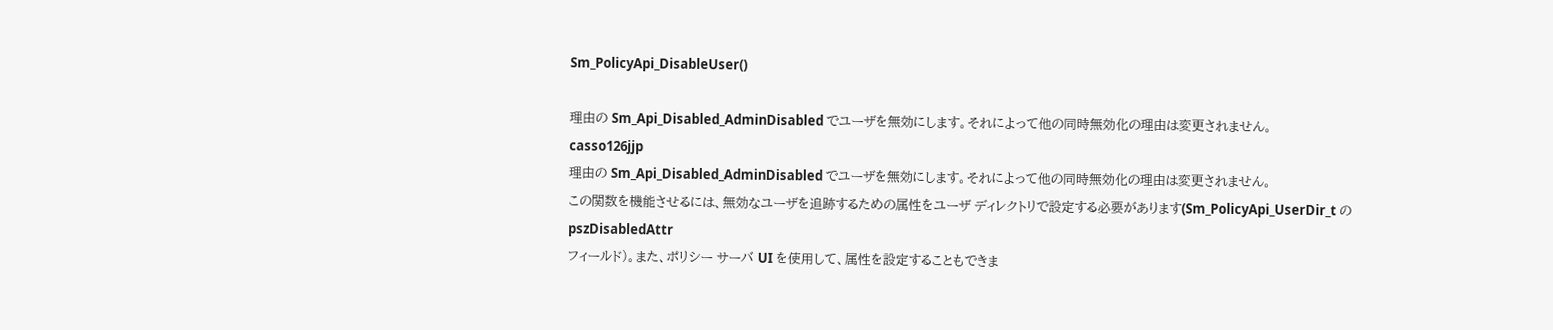Sm_PolicyApi_DisableUser()

理由の Sm_Api_Disabled_AdminDisabled でユーザを無効にします。それによって他の同時無効化の理由は変更されません。
casso126jjp
理由の Sm_Api_Disabled_AdminDisabled でユーザを無効にします。それによって他の同時無効化の理由は変更されません。
この関数を機能させるには、無効なユーザを追跡するための属性をユーザ ディレクトリで設定する必要があります(Sm_PolicyApi_UserDir_t の
pszDisabledAttr
フィールド)。また、ポリシー サーバ UI を使用して、属性を設定することもできま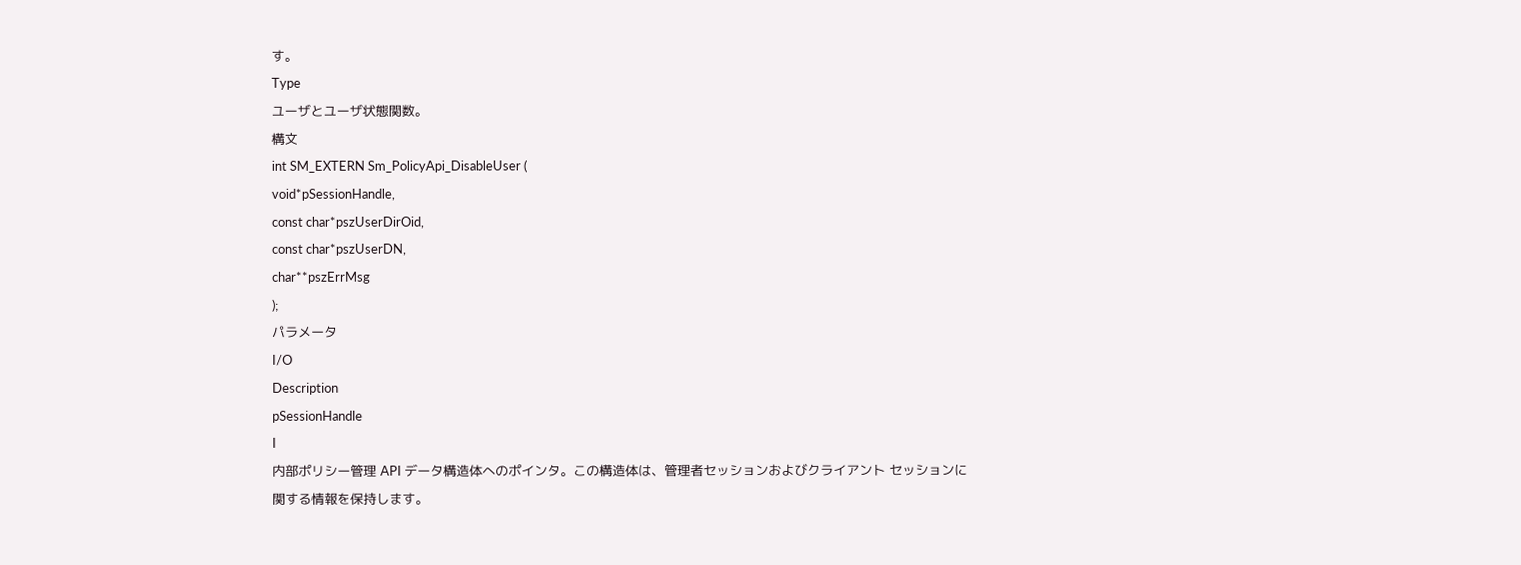す。
Type
ユーザとユーザ状態関数。
構文
int SM_EXTERN Sm_PolicyApi_DisableUser (
void*pSessionHandle,
const char*pszUserDirOid,
const char*pszUserDN,
char**pszErrMsg
);
パラメータ
I/O
Description
pSessionHandle
I
内部ポリシー管理 API データ構造体へのポインタ。この構造体は、管理者セッションおよびクライアント セッションに関する情報を保持します。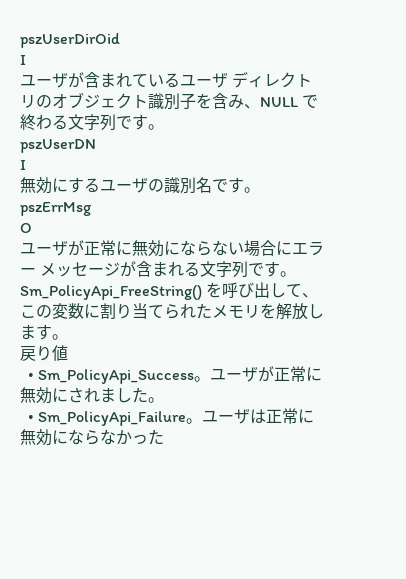pszUserDirOid
I
ユーザが含まれているユーザ ディレクトリのオブジェクト識別子を含み、NULL で終わる文字列です。
pszUserDN
I
無効にするユーザの識別名です。
pszErrMsg
O
ユーザが正常に無効にならない場合にエラー メッセージが含まれる文字列です。Sm_PolicyApi_FreeString() を呼び出して、この変数に割り当てられたメモリを解放します。
戻り値
  • Sm_PolicyApi_Success。ユーザが正常に無効にされました。
  • Sm_PolicyApi_Failure。ユーザは正常に無効にならなかった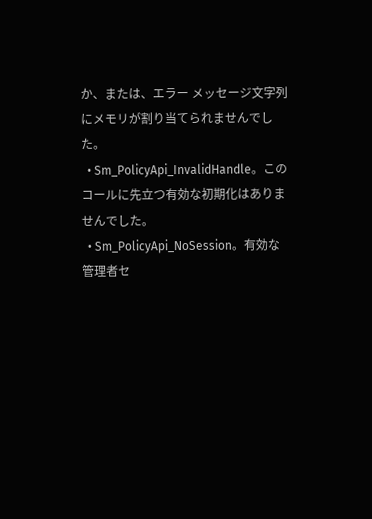か、または、エラー メッセージ文字列にメモリが割り当てられませんでした。
  • Sm_PolicyApi_InvalidHandle。このコールに先立つ有効な初期化はありませんでした。
  • Sm_PolicyApi_NoSession。有効な管理者セ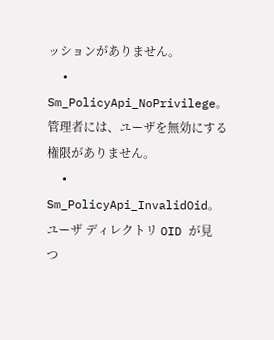ッションがありません。
  • Sm_PolicyApi_NoPrivilege。管理者には、ユーザを無効にする権限がありません。
  • Sm_PolicyApi_InvalidOid。ユーザ ディレクトリ OID が見つ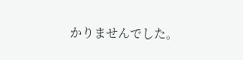かりませんでした。